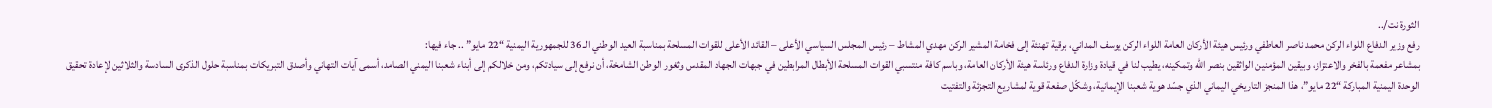الثورة نت/..
رفع وزير الدفاع اللواء الركن محمد ناصر العاطفي ورئيس هيئة الأركان العامة اللواء الركن يوسف المداني، برقية تهنئة إلى فخامة المشير الركن مهدي المشاط – رئيس المجلس السياسي الأعلى – القائد الأعلى للقوات المسلحة بمناسبة العيد الوطني الـ 36 للجمهورية اليمنية “22 مايو” .. جاء فيها:
بمشاعر مفعمة بالفخر والاعتزاز، وبيقين المؤمنين الواثقين بنصر الله وتمكينه، يطيب لنا في قيادة وزارة الدفاع ورئاسة هيئة الأركان العامة، وباسم كافة منتسبي القوات المسلحة الأبطال المرابطين في جبهات الجهاد المقدس وثغور الوطن الشامخة، أن نرفع إلى سيادتكم، ومن خلالكم إلى أبناء شعبنا اليمني الصامد، أسمى آيات التهاني وأصدق التبريكات بمناسبة حلول الذكرى السادسة والثلاثين لإعادة تحقيق الوحدة اليمنية المباركة “22 مايو”، هذا المنجز التاريخي اليماني الذي جسّد هوية شعبنا الإيمانية، وشكّل صفعة قوية لمشاريع التجزئة والتفتيت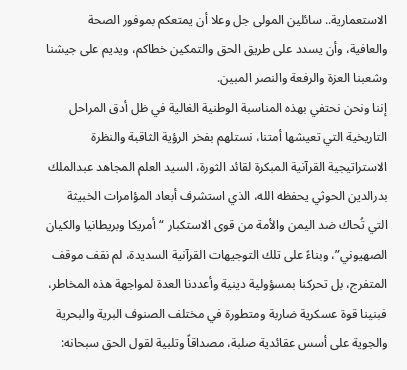الاستعمارية.. سائلين المولى جل وعلا أن يمتعكم بموفور الصحة والعافية، وأن يسدد على طريق الحق والتمكين خطاكم، ويديم على جيشنا وشعبنا العزة والرفعة والنصر المبين.
إننا ونحن نحتفي بهذه المناسبة الوطنية الغالية في ظل أدق المراحل التاريخية التي تعيشها أمتنا، نستلهم بفخر الرؤية الثاقبة والنظرة الاستراتيجية القرآنية المبكرة لقائد الثورة، السيد العلم المجاهد عبدالملك بدرالدين الحوثي يحفظه الله، الذي استشرف أبعاد المؤامرات الخبيثة التي تُحاك ضد اليمن والأمة من قوى الاستكبار “أمريكا وبريطانيا والكيان الصهيوني”، وبناءً على تلك التوجيهات القرآنية السديدة، لم نقف موقف المتفرج، بل تحركنا بمسؤولية دينية وأعددنا العدة لمواجهة هذه المخاطر، فبنينا قوة عسكرية ضاربة ومتطورة في مختلف الصنوف البرية والبحرية والجوية على أسس عقائدية صلبة، مصداقاً وتلبية لقول الحق سبحانه: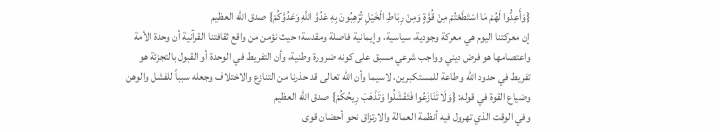{وَأَعِدُّوا لَهُمْ مَا اسْتَطَعْتُمْ مِنْ قُوَّةٍ وَمِنْ رِبَاطِ الْخَيْلِ تُرْهِبُونَ بِهِ عَدُوَّ اللَّهِ وَعَدُوَّكُمْ} صدق الله العظيم
إن معركتنا اليوم هي معركة وجودية، سياسية، وإيمانية فاصلة ومقدسة؛ حيث نؤمن من واقع ثقافتنا القرآنية أن وحدة الأمة واعتصامها هو فرض ديني وواجب شرعي مسبق على كونه ضرورة وطنية، وأن التفريط في الوحدة أو القبول بالتجزئة هو تفريط في حدود الله وطاعة للمستكبرين، لاسيما وأن الله تعالى قد حذرنا من التنازع والاختلاف وجعله سبباً للفشل والوهن وضياع القوة في قوله: {وَلَا تَنَازَعُوا فَتَفْشَلُوا وَتَذْهَبَ رِيحُكُمْ} صدق الله العظيم
وفي الوقت الذي تهرول فيه أنظمة العمالة والارتزاق نحو أحضان قوى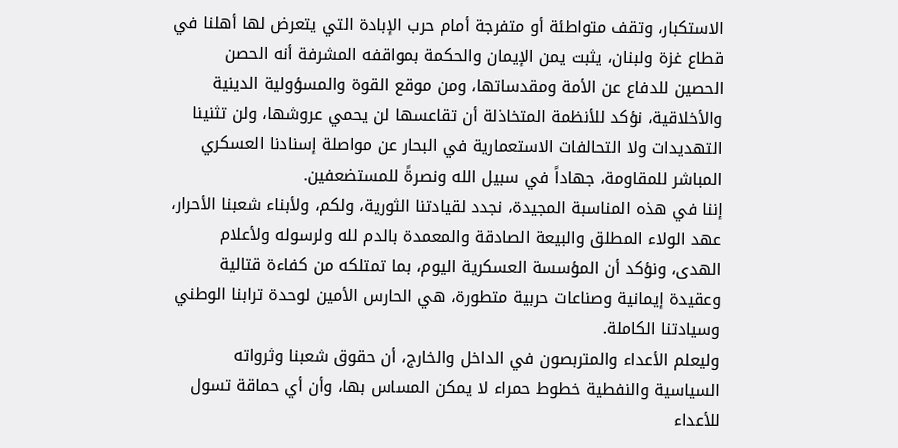الاستكبار، وتقف متواطئة أو متفرجة أمام حرب الإبادة التي يتعرض لها أهلنا في قطاع غزة ولبنان، يثبت يمن الإيمان والحكمة بمواقفه المشرفة أنه الحصن الحصين للدفاع عن الأمة ومقدساتها، ومن موقع القوة والمسؤولية الدينية والأخلاقية، نؤكد للأنظمة المتخاذلة أن تقاعسها لن يحمي عروشها، ولن تثنينا التهديدات ولا التحالفات الاستعمارية في البحار عن مواصلة إسنادنا العسكري المباشر للمقاومة، جهاداً في سبيل الله ونصرةً للمستضعفين.
إننا في هذه المناسبة المجيدة، نجدد لقيادتنا الثورية، ولكم، ولأبناء شعبنا الأحرار، عهد الولاء المطلق والبيعة الصادقة والمعمدة بالدم لله ولرسوله ولأعلام الهدى، ونؤكد أن المؤسسة العسكرية اليوم، بما تمتلكه من كفاءة قتالية وعقيدة إيمانية وصناعات حربية متطورة، هي الحارس الأمين لوحدة ترابنا الوطني وسيادتنا الكاملة.
وليعلم الأعداء والمتربصون في الداخل والخارج، أن حقوق شعبنا وثرواته السياسية والنفطية خطوط حمراء لا يمكن المساس بها، وأن أي حماقة تسول للأعداء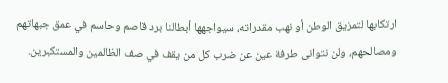ارتكابها لتمزيق الوطن أو نهب مقدراته، سيواجهها أبطالنا برد قاصم وحاسم في عمق جبهاتهم ومصالحهم، ولن نتوانى طرفة عين عن ضرب كل من يقف في صف الظالمين والمستكبرين.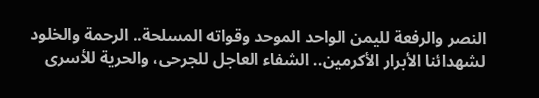النصر والرفعة لليمن الواحد الموحد وقواته المسلحة.. الرحمة والخلود لشهدائنا الأبرار الأكرمين.. الشفاء العاجل للجرحى، والحرية للأسرى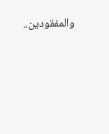والمفقودين..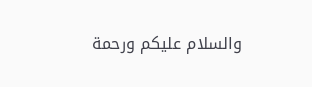والسلام عليكم ورحمة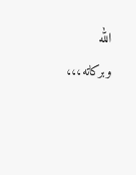الله وبركاته،،،